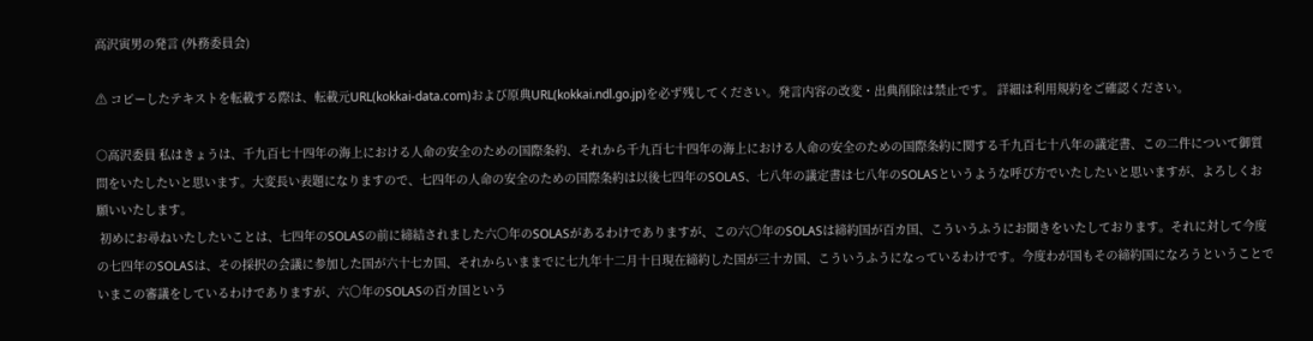高沢寅男の発言 (外務委員会)

⚠ コピーしたテキストを転載する際は、転載元URL(kokkai-data.com)および原典URL(kokkai.ndl.go.jp)を必ず残してください。発言内容の改変・出典削除は禁止です。 詳細は利用規約をご確認ください。

○高沢委員 私はきょうは、千九百七十四年の海上における人命の安全のための国際条約、それから千九百七十四年の海上における人命の安全のための国際条約に関する千九百七十八年の議定書、この二件について御質問をいたしたいと思います。大変長い表題になりますので、七四年の人命の安全のための国際条約は以後七四年のSOLAS、七八年の議定書は七八年のSOLASというような呼び方でいたしたいと思いますが、よろしくお願いいたします。
 初めにお尋ねいたしたいことは、七四年のSOLASの前に締結されました六〇年のSOLASがあるわけでありますが、この六〇年のSOLASは締約国が百カ国、こういうふうにお聞きをいたしております。それに対して今度の七四年のSOLASは、その採択の会議に参加した国が六十七カ国、それからいままでに七九年十二月十日現在締約した国が三十カ国、こういうふうになっているわけです。今度わが国もその締約国になろうということでいまこの審議をしているわけでありますが、六〇年のSOLASの百カ国という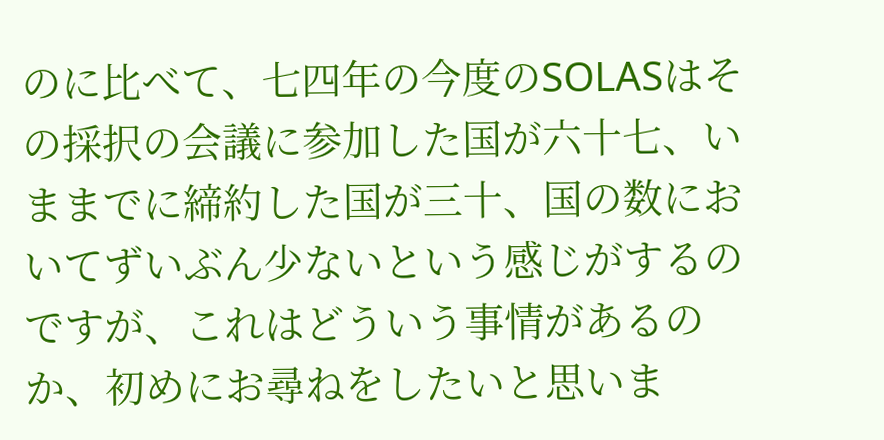のに比べて、七四年の今度のSOLASはその採択の会議に参加した国が六十七、いままでに締約した国が三十、国の数においてずいぶん少ないという感じがするのですが、これはどういう事情があるのか、初めにお尋ねをしたいと思いま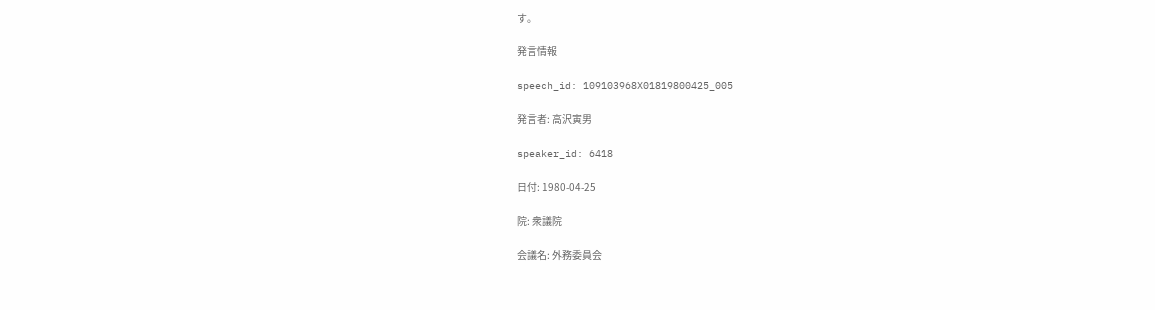す。

発言情報

speech_id: 109103968X01819800425_005

発言者: 高沢寅男

speaker_id: 6418

日付: 1980-04-25

院: 衆議院

会議名: 外務委員会